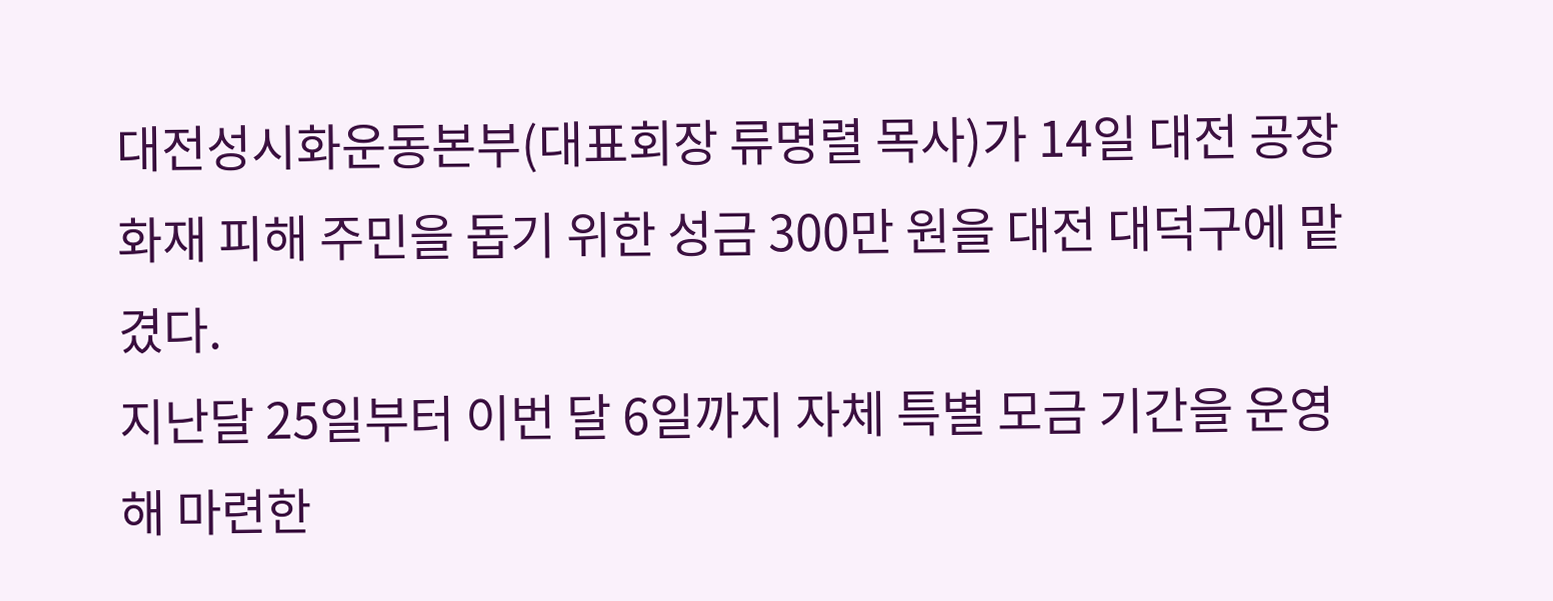대전성시화운동본부(대표회장 류명렬 목사)가 14일 대전 공장 화재 피해 주민을 돕기 위한 성금 300만 원을 대전 대덕구에 맡겼다.
지난달 25일부터 이번 달 6일까지 자체 특별 모금 기간을 운영해 마련한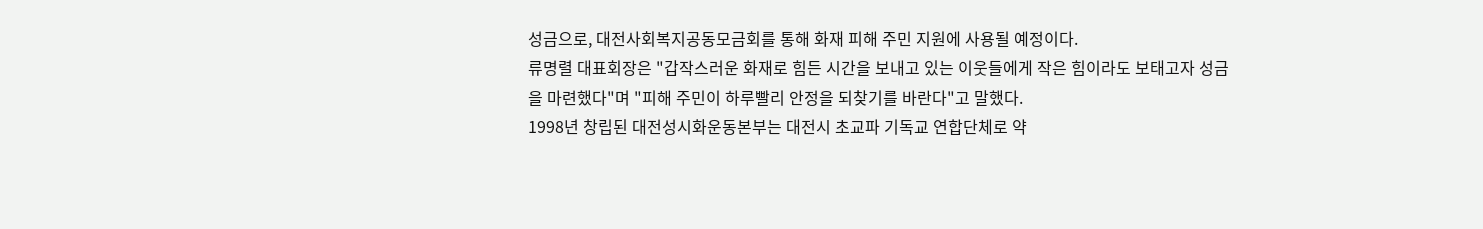성금으로, 대전사회복지공동모금회를 통해 화재 피해 주민 지원에 사용될 예정이다.
류명렬 대표회장은 "갑작스러운 화재로 힘든 시간을 보내고 있는 이웃들에게 작은 힘이라도 보태고자 성금을 마련했다"며 "피해 주민이 하루빨리 안정을 되찾기를 바란다"고 말했다.
1998년 창립된 대전성시화운동본부는 대전시 초교파 기독교 연합단체로 약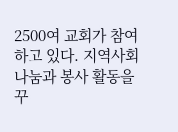2500여 교회가 참여하고 있다. 지역사회 나눔과 봉사 활동을 꾸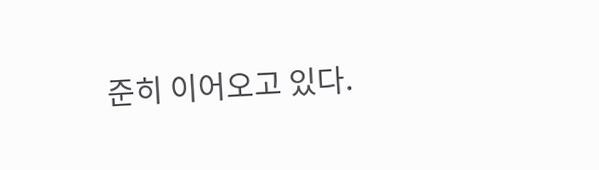준히 이어오고 있다.